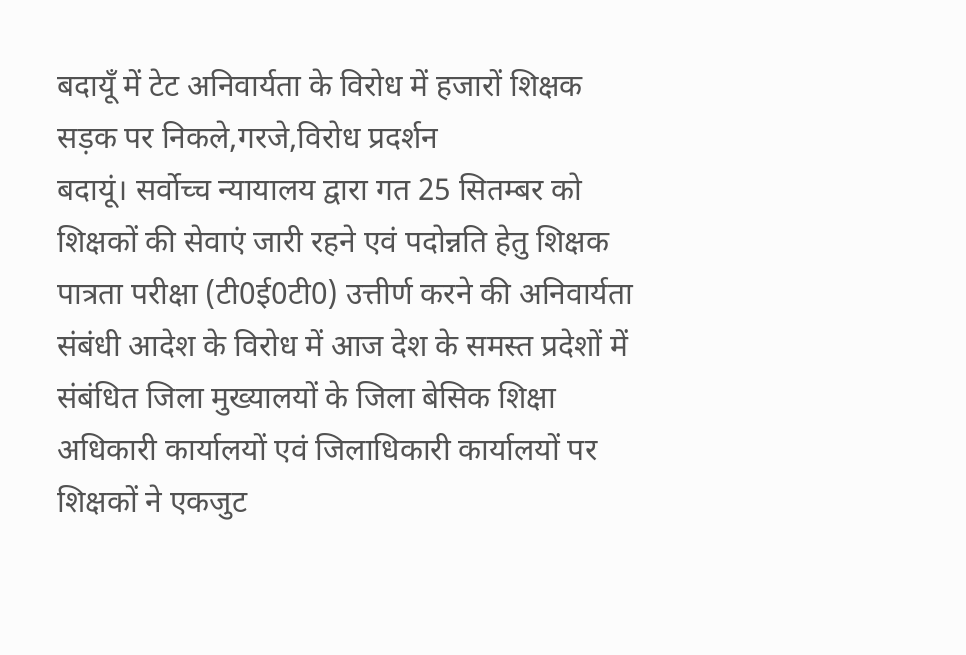बदायूँ में टेट अनिवार्यता के विरोध में हजारों शिक्षक सड़क पर निकले,गरजे,विरोध प्रदर्शन
बदायूं। सर्वोच्च न्यायालय द्वारा गत 25 सितम्बर को शिक्षकों की सेवाएं जारी रहने एवं पदोन्नति हेतु शिक्षक पात्रता परीक्षा (टी0ई0टी0) उत्तीर्ण करने की अनिवार्यता संबंधी आदेश के विरोध में आज देश के समस्त प्रदेशों में संबंधित जिला मुख्यालयों के जिला बेसिक शिक्षा अधिकारी कार्यालयों एवं जिलाधिकारी कार्यालयों पर शिक्षकों ने एकजुट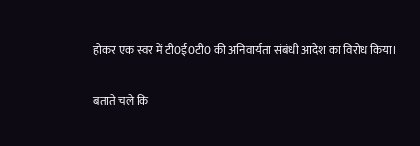होकर एक स्वर में टी0ई0टी0 की अनिवार्यता संबंधी आदेश का विरोध किया।

बताते चले कि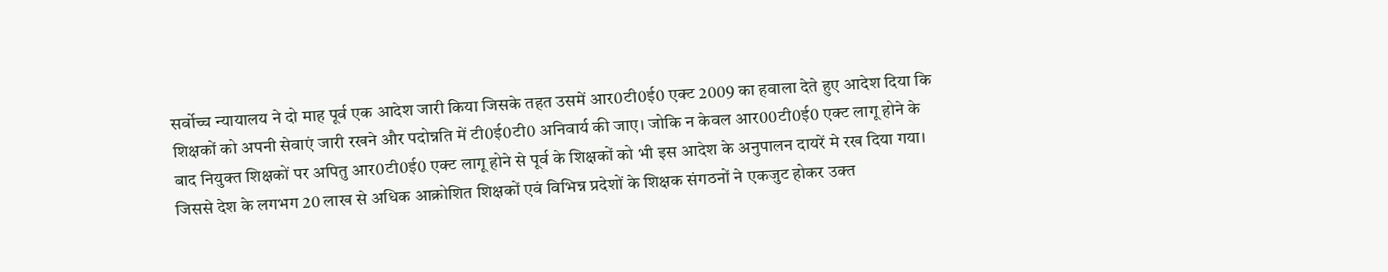सर्वोच्च न्यायालय ने दो माह पूर्व एक आदेश जारी किया जिसके तहत उसमें आर0टी0ई0 एक्ट 2009 का हवाला देते हुए आदेश दिया कि शिक्षकों को अपनी सेवाएं जारी रखने और पदोन्नति में टी0ई0टी0 अनिवार्य की जाए। जोकि न केवल आर00टी0ई0 एक्ट लागू होने के बाद नियुक्त शिक्षकों पर अपितु आर0टी0ई0 एक्ट लागू होने से पूर्व के शिक्षकों को भी इस आदेश के अनुपालन दायरें मे रख दिया गया।
जिससे देश के लगभग 20 लाख से अधिक आक्रोशित शिक्षकों एवं विभिन्न प्रदेशों के शिक्षक संगठनों ने एकजुट होकर उक्त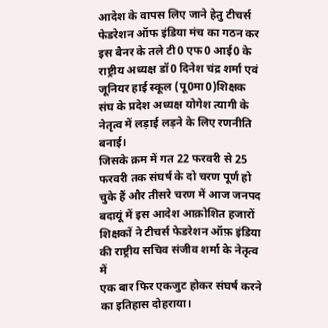आदेश के वापस लिए जाने हेतु टीचर्स फेडरेशन ऑफ इंडिया मंच का गठन कर इस बैनर के तले टी0 एफ0 आई0 के राष्ट्रीय अध्यक्ष डॉ0 दिनेश चंद्र शर्मा एवं जूनियर हाई स्कूल (पू0मा0)शिक्षक संघ के प्रदेश अध्यक्ष योगेश त्यागी के नेतृत्व में लड़ाई लड़ने के लिए रणनीति बनाई।
जिसके क्रम में गत 22 फरवरी से 25 फरवरी तक संघर्ष के दो चरण पूर्ण हो चुके हैं और तीसरे चरण में आज जनपद बदायूं में इस आदेश आक्रोशित हजारों शिक्षकों ने टीचर्स फेडरेशन ऑफ़ इंडिया की राष्ट्रीय सचिव संजीव शर्मा के नेतृत्व में
एक बार फिर एकजुट होकर संघर्ष करने का इतिहास दोहराया।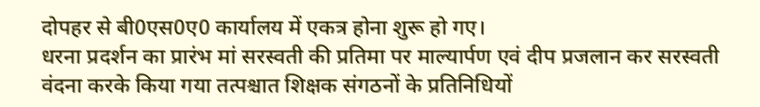दोपहर से बी0एस0ए0 कार्यालय में एकत्र होना शुरू हो गए।
धरना प्रदर्शन का प्रारंभ मां सरस्वती की प्रतिमा पर माल्यार्पण एवं दीप प्रजलान कर सरस्वती वंदना करके किया गया तत्पश्चात शिक्षक संगठनों के प्रतिनिधियों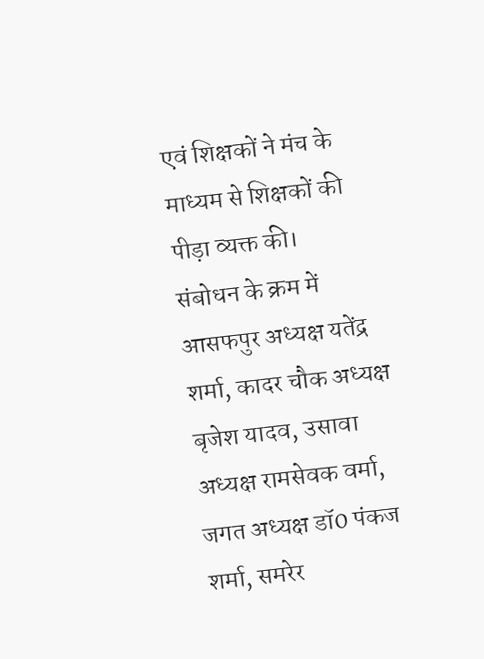एवं शिक्षकों ने मंच के माध्यम से शिक्षकों की पीड़ा व्यक्त की।
संबोधन के क्रम में आसफपुर अध्यक्ष यतेंद्र शर्मा, कादर चौक अध्यक्ष बृजेश यादव, उसावा अध्यक्ष रामसेवक वर्मा, जगत अध्यक्ष डॉ0 पंकज शर्मा, समरेर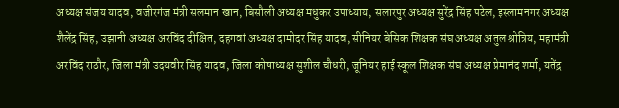अध्यक्ष संजय यादव, वजीरगंज मंत्री सलमान खान, बिसौली अध्यक्ष मधुकर उपाध्याय, सलारपुर अध्यक्ष सुरेंद्र सिंह पटेल, इस्लामनगर अध्यक्ष शैलेंद्र सिंह, उझानी अध्यक्ष अरविंद दीक्षित, दहगवां अध्यक्ष दामोदर सिंह यादव, सीनियर बेसिक शिक्षक संघ अध्यक्ष अतुल श्रोत्रिय, महामंत्री अरविंद राठौर, जिला मंत्री उदयवीर सिंह यादव, जिला कोषाध्यक्ष सुशील चौधरी, जूनियर हाई स्कूल शिक्षक संघ अध्यक्ष प्रेमानंद शर्मा, यतेंद्र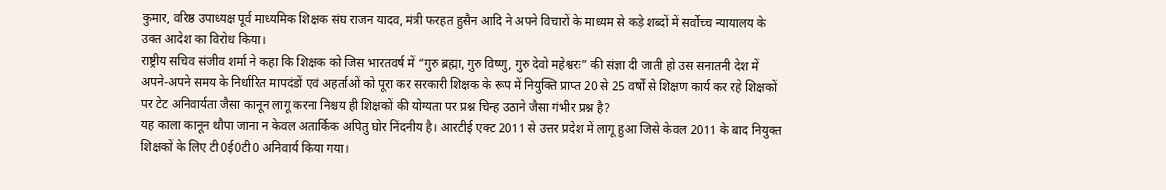कुमार, वरिष्ठ उपाध्यक्ष पूर्व माध्यमिक शिक्षक संघ राजन यादव, मंत्री फरहत हुसैन आदि ने अपने विचारों के माध्यम से कड़े शब्दों में सर्वोच्च न्यायालय के उक्त आदेश का विरोध किया।
राष्ट्रीय सचिव संजीव शर्मा ने कहा कि शिक्षक को जिस भारतवर्ष में “गुरु ब्रह्मा, गुरु विष्णु, गुरु देवो महेश्वरः” की संज्ञा दी जाती हो उस सनातनी देश में अपने-अपने समय के निर्धारित मापदंडों एवं अहर्ताओं को पूरा कर सरकारी शिक्षक के रूप में नियुक्ति प्राप्त 20 से 25 वर्षों से शिक्षण कार्य कर रहे शिक्षकों पर टेट अनिवार्यता जैसा कानून लागू करना निश्चय ही शिक्षकों की योग्यता पर प्रश्न चिन्ह उठाने जैसा गंभीर प्रश्न है?
यह काला कानून थौपा जाना न केवल अतार्किक अपितु घोर निंदनीय है। आरटीई एक्ट 2011 से उत्तर प्रदेश में लागू हुआ जिसे केवल 2011 के बाद नियुक्त शिक्षकों के लिए टी0ई0टी0 अनिवार्य किया गया।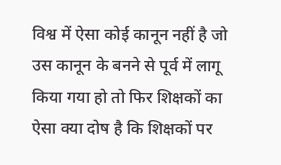विश्व में ऐसा कोई कानून नहीं है जो उस कानून के बनने से पूर्व में लागू किया गया हो तो फिर शिक्षकों का ऐसा क्या दोष है कि शिक्षकों पर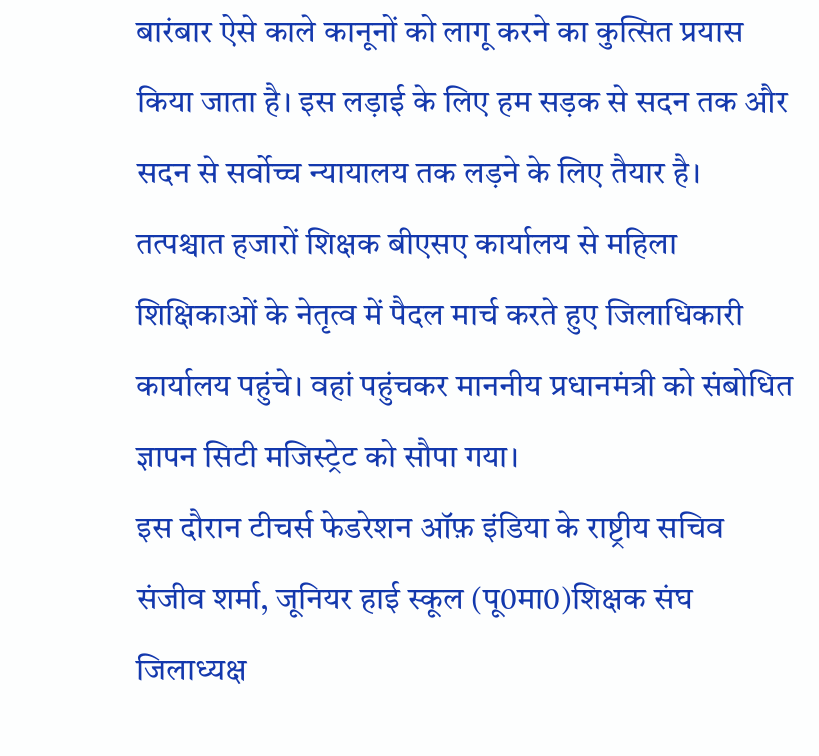बारंबार ऐसे काले कानूनों को लागू करने का कुत्सित प्रयास किया जाता है। इस लड़ाई के लिए हम सड़क से सदन तक और सदन से सर्वोच्च न्यायालय तक लड़ने के लिए तैयार है।
तत्पश्चात हजारों शिक्षक बीएसए कार्यालय से महिला शिक्षिकाओं के नेतृत्व में पैदल मार्च करते हुए जिलाधिकारी कार्यालय पहुंचे। वहां पहुंचकर माननीय प्रधानमंत्री को संबोधित ज्ञापन सिटी मजिस्ट्रेट को सौपा गया।
इस दौरान टीचर्स फेडरेशन ऑफ़ इंडिया के राष्ट्रीय सचिव संजीव शर्मा, जूनियर हाई स्कूल (पू0मा0)शिक्षक संघ जिलाध्यक्ष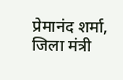प्रेमानंद शर्मा, जिला मंत्री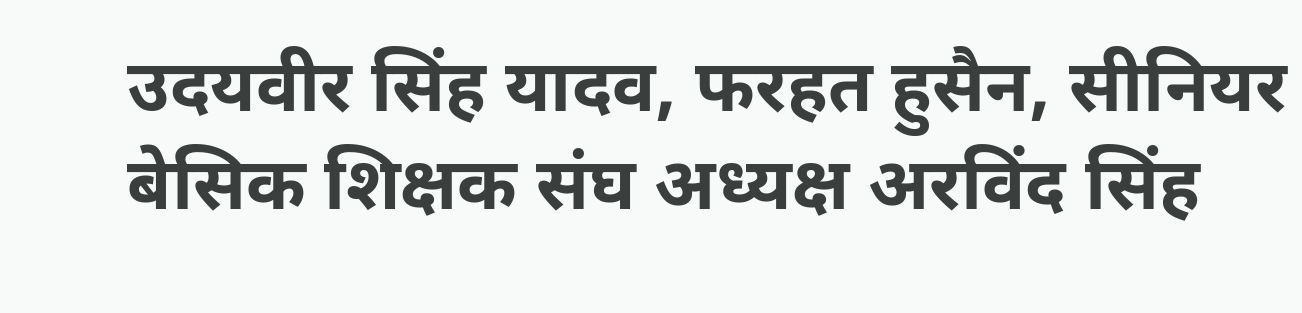उदयवीर सिंह यादव, फरहत हुसैन, सीनियर बेसिक शिक्षक संघ अध्यक्ष अरविंद सिंह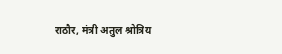राठौर, मंत्री अतुल श्रोत्रिय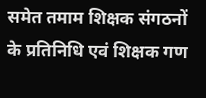समेत तमाम शिक्षक संगठनों के प्रतिनिधि एवं शिक्षक गण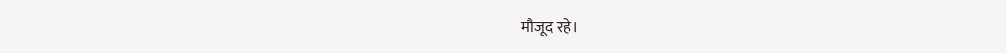मौजूद रहे।